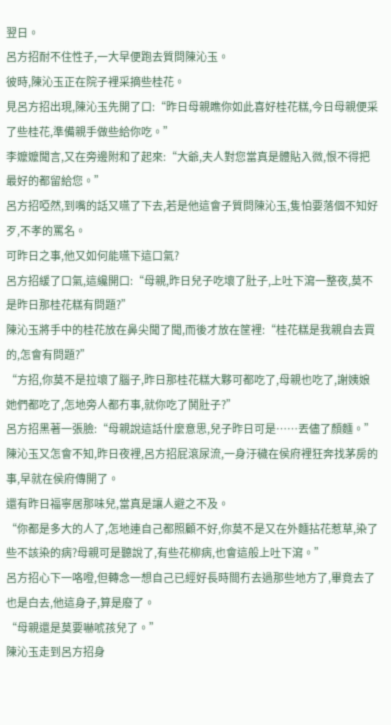翌日。
呂方招耐不住性子,一大早便跑去質問陳沁玉。
彼時,陳沁玉正在院子裡采摘些桂花。
見呂方招出現,陳沁玉先開了口:“昨日母親瞧你如此喜好桂花糕,今日母親便采了些桂花,準備親手做些給你吃。”
李嬤嬤聞言,又在旁邊附和了起來:“大爺,夫人對您當真是體貼入微,恨不得把最好的都留給您。”
呂方招啞然,到嘴的話又嚥了下去,若是他這會子質問陳沁玉,隻怕要落個不知好歹,不孝的罵名。
可昨日之事,他又如何能嚥下這口氣?
呂方招緩了口氣,這纔開口:“母親,昨日兒子吃壞了肚子,上吐下瀉一整夜,莫不是昨日那桂花糕有問題?”
陳沁玉將手中的桂花放在鼻尖聞了聞,而後才放在筐裡:“桂花糕是我親自去買的,怎會有問題?”
“方招,你莫不是拉壞了腦子,昨日那桂花糕大夥可都吃了,母親也吃了,謝姨娘她們都吃了,怎地旁人都冇事,就你吃了鬨肚子?”
呂方招黑著一張臉:“母親說這話什麼意思,兒子昨日可是……丟儘了顏麵。”
陳沁玉又怎會不知,昨日夜裡,呂方招屁滾尿流,一身汙穢在侯府裡狂奔找茅房的事,早就在侯府傳開了。
還有昨日福寧居那味兒,當真是讓人避之不及。
“你都是多大的人了,怎地連自己都照顧不好,你莫不是又在外麵拈花惹草,染了些不該染的病?母親可是聽說了,有些花柳病,也會這般上吐下瀉。”
呂方招心下一咯噔,但轉念一想自己已經好長時間冇去過那些地方了,畢竟去了也是白去,他這身子,算是廢了。
“母親還是莫要嚇唬孩兒了。”
陳沁玉走到呂方招身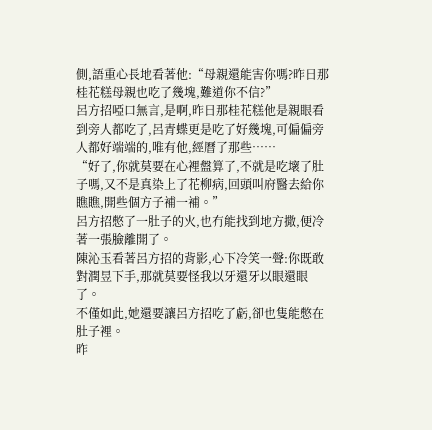側,語重心長地看著他:“母親還能害你嗎?昨日那桂花糕母親也吃了幾塊,難道你不信?”
呂方招啞口無言,是啊,昨日那桂花糕他是親眼看到旁人都吃了,呂青蝶更是吃了好幾塊,可偏偏旁人都好端端的,唯有他,經曆了那些……
“好了,你就莫要在心裡盤算了,不就是吃壞了肚子嗎,又不是真染上了花柳病,回頭叫府醫去給你瞧瞧,開些個方子補一補。”
呂方招憋了一肚子的火,也冇能找到地方撒,便冷著一張臉離開了。
陳沁玉看著呂方招的背影,心下冷笑一聲:你既敢對潤昱下手,那就莫要怪我以牙還牙以眼還眼了。
不僅如此,她還要讓呂方招吃了虧,卻也隻能憋在肚子裡。
昨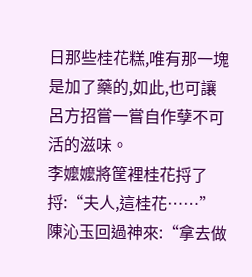日那些桂花糕,唯有那一塊是加了藥的,如此,也可讓呂方招嘗一嘗自作孽不可活的滋味。
李嬤嬤將筐裡桂花捋了捋:“夫人,這桂花……”
陳沁玉回過神來:“拿去做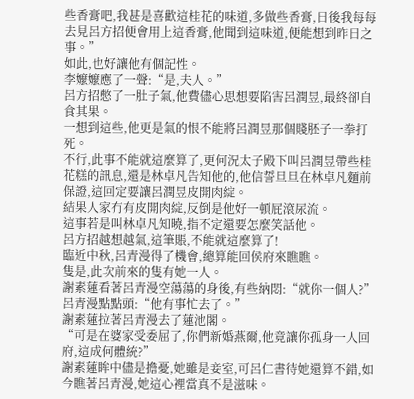些香膏吧,我甚是喜歡這桂花的味道,多做些香膏,日後我每每去見呂方招便會用上這香膏,他聞到這味道,便能想到昨日之事。”
如此,也好讓他有個記性。
李嬤嬤應了一聲:“是,夫人。”
呂方招憋了一肚子氣,他費儘心思想要陷害呂潤昱,最終卻自食其果。
一想到這些,他更是氣的恨不能將呂潤昱那個賤胚子一拳打死。
不行,此事不能就這麼算了,更何況太子殿下叫呂潤昱帶些桂花糕的訊息,還是林卓凡告知他的,他信誓旦旦在林卓凡麵前保證,這回定要讓呂潤昱皮開肉綻。
結果人家冇有皮開肉綻,反倒是他好一頓屁滾尿流。
這事若是叫林卓凡知曉,指不定還要怎麼笑話他。
呂方招越想越氣,這筆賬,不能就這麼算了!
臨近中秋,呂青漫得了機會,總算能回侯府來瞧瞧。
隻是,此次前來的隻有她一人。
謝素蓮看著呂青漫空蕩蕩的身後,有些納悶:“就你一個人?”
呂青漫點點頭:“他有事忙去了。”
謝素蓮拉著呂青漫去了蓮池閣。
“可是在婆家受委屈了,你們新婚燕爾,他竟讓你孤身一人回府,這成何體統?”
謝素蓮眸中儘是擔憂,她雖是妾室,可呂仁書待她還算不錯,如今瞧著呂青漫,她這心裡當真不是滋味。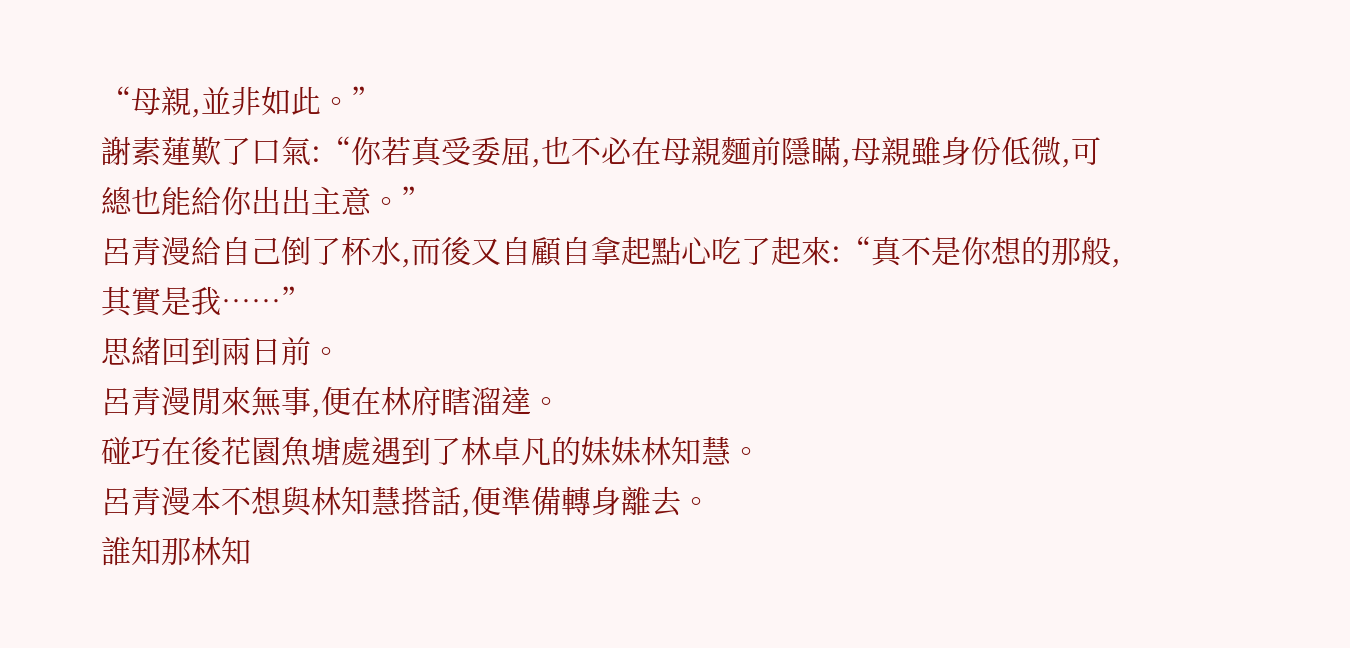“母親,並非如此。”
謝素蓮歎了口氣:“你若真受委屈,也不必在母親麵前隱瞞,母親雖身份低微,可總也能給你出出主意。”
呂青漫給自己倒了杯水,而後又自顧自拿起點心吃了起來:“真不是你想的那般,其實是我……”
思緒回到兩日前。
呂青漫閒來無事,便在林府瞎溜達。
碰巧在後花園魚塘處遇到了林卓凡的妹妹林知慧。
呂青漫本不想與林知慧搭話,便準備轉身離去。
誰知那林知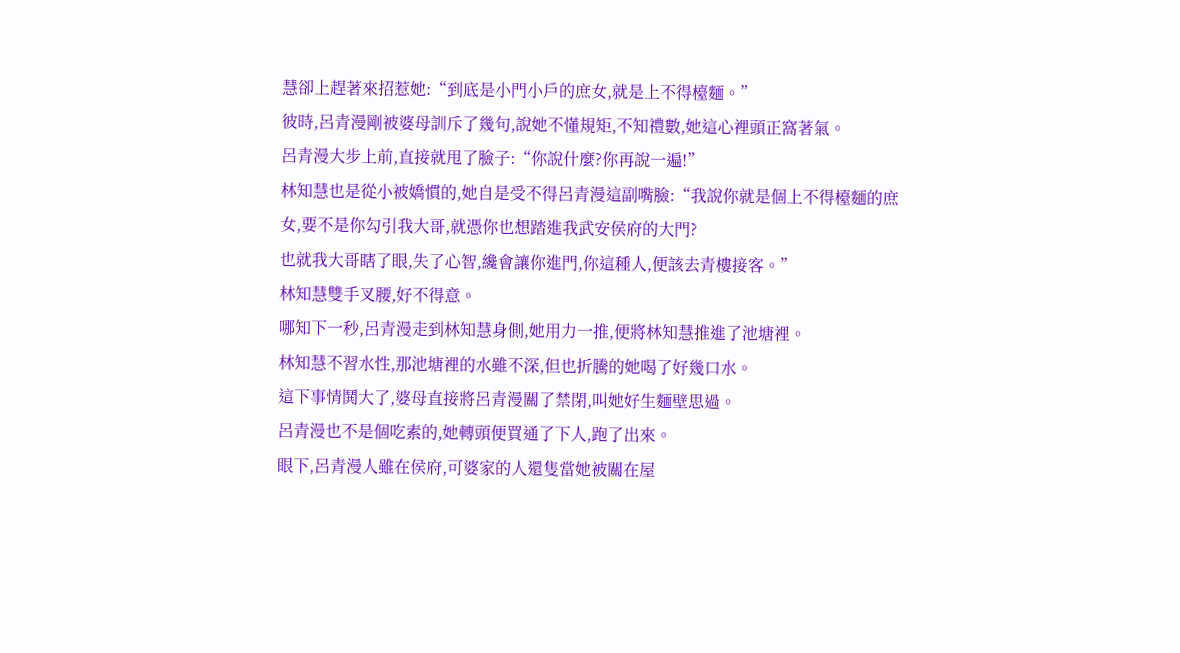慧卻上趕著來招惹她:“到底是小門小戶的庶女,就是上不得檯麵。”
彼時,呂青漫剛被婆母訓斥了幾句,說她不懂規矩,不知禮數,她這心裡頭正窩著氣。
呂青漫大步上前,直接就甩了臉子:“你說什麼?你再說一遍!”
林知慧也是從小被嬌慣的,她自是受不得呂青漫這副嘴臉:“我說你就是個上不得檯麵的庶女,要不是你勾引我大哥,就憑你也想踏進我武安侯府的大門?
也就我大哥瞎了眼,失了心智,纔會讓你進門,你這種人,便該去青樓接客。”
林知慧雙手叉腰,好不得意。
哪知下一秒,呂青漫走到林知慧身側,她用力一推,便將林知慧推進了池塘裡。
林知慧不習水性,那池塘裡的水雖不深,但也折騰的她喝了好幾口水。
這下事情鬨大了,婆母直接將呂青漫關了禁閉,叫她好生麵壁思過。
呂青漫也不是個吃素的,她轉頭便買通了下人,跑了出來。
眼下,呂青漫人雖在侯府,可婆家的人還隻當她被關在屋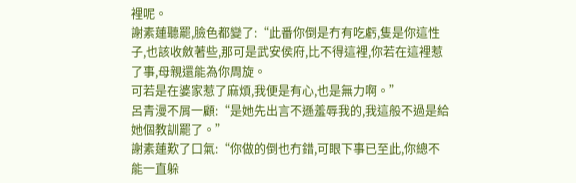裡呢。
謝素蓮聽罷,臉色都變了:“此番你倒是冇有吃虧,隻是你這性子,也該收斂著些,那可是武安侯府,比不得這裡,你若在這裡惹了事,母親還能為你周旋。
可若是在婆家惹了麻煩,我便是有心,也是無力啊。”
呂青漫不屑一顧:“是她先出言不遜羞辱我的,我這般不過是給她個教訓罷了。”
謝素蓮歎了口氣:“你做的倒也冇錯,可眼下事已至此,你總不能一直躲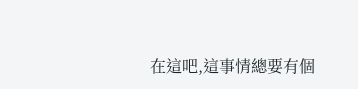在這吧,這事情總要有個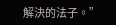解決的法子。”